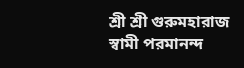শ্রী শ্রী গুরুমহারাজ স্বামী পরমানন্দ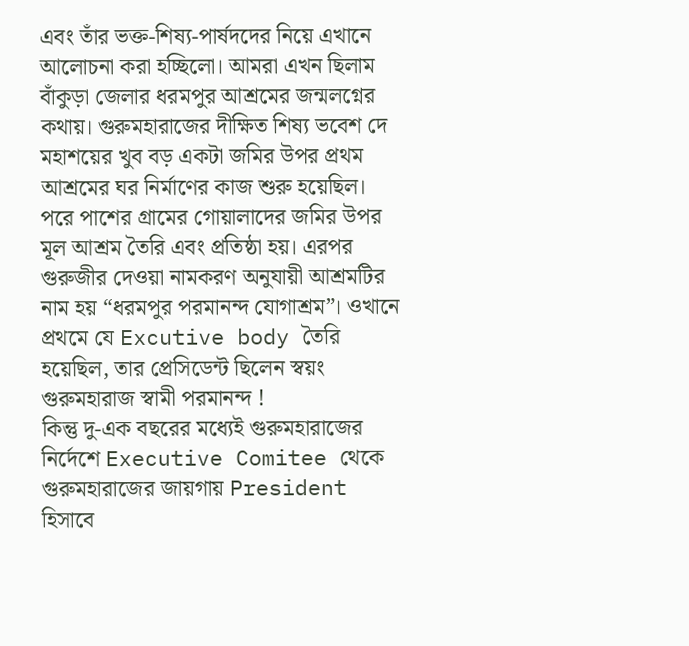এবং তাঁর ভক্ত-শিষ্য-পার্ষদদের নিয়ে এখানে আলোচনা করা হচ্ছিলো। আমরা এখন ছিলাম বাঁকুড়া জেলার ধরমপুর আশ্রমের জন্মলগ্নের কথায়। গুরুমহারাজের দীক্ষিত শিষ্য ভবেশ দে মহাশয়ের খুব বড় একটা জমির উপর প্রথম আশ্রমের ঘর নির্মাণের কাজ শুরু হয়েছিল। পরে পাশের গ্রামের গোয়ালাদের জমির উপর মূল আশ্রম তৈরি এবং প্রতিষ্ঠা হয়। এরপর গুরুজীর দেওয়া নামকরণ অনুযায়ী আশ্রমটির নাম হয় “ধরমপুর পরমানন্দ যোগাশ্রম”। ওখানে প্রথমে যে Excutive body তৈরি হয়েছিল, তার প্রেসিডেন্ট ছিলেন স্বয়ং গুরুমহারাজ স্বামী পরমানন্দ !
কিন্তু দু-এক বছরের মধ্যেই গুরুমহারাজের নির্দেশে Executive Comitee থেকে গুরুমহারাজের জায়গায় President হিসাবে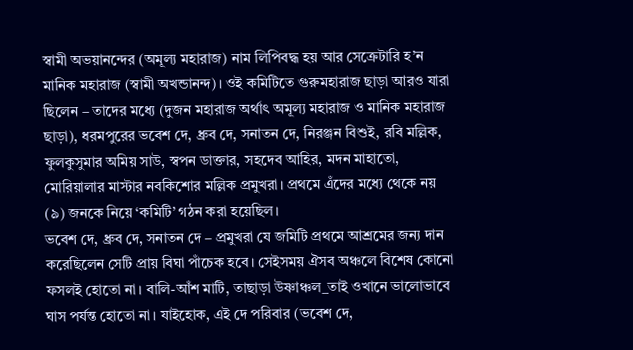স্বামী অভয়ানন্দের (অমূল্য মহারাজ) নাম লিপিবদ্ধ হয় আর সেক্রেটারি হ’ন মানিক মহারাজ (স্বামী অখন্ডানন্দ)। ওই কমিটিতে গুরুমহারাজ ছাড়া আরও যারা ছিলেন – তাদের মধ্যে (দুজন মহারাজ অর্থাৎ অমূল্য মহারাজ ও মানিক মহারাজ ছাড়া), ধরমপুরের ভবেশ দে, ধ্রুব দে, সনাতন দে, নিরঞ্জন বিশুই, রবি মল্লিক, ফুলকুসুমার অমিয় সাউ, স্বপন ডাক্তার, সহদেব আহির, মদন মাহাতো, মোরিয়ালার মাস্টার নবকিশোর মল্লিক প্রমুখরা। প্রথমে এঁদের মধ্যে থেকে নয় (৯) জনকে নিয়ে ‘কমিটি’ গঠন করা হয়েছিল।
ভবেশ দে, ধ্রুব দে, সনাতন দে – প্রমুখরা যে জমিটি প্রথমে আশ্রমের জন্য দান করেছিলেন সেটি প্রায় বিঘা পাঁচেক হবে। সেইসময় ঐসব অঞ্চলে বিশেষ কোনো ফসলই হোতো না। বালি-আঁশ মাটি, তাছাড়া উষ্ণাঞ্চল_তাই ওখানে ভালোভাবে ঘাস পর্যন্ত হোতো না। যাইহোক, এই দে পরিবার (ভবেশ দে,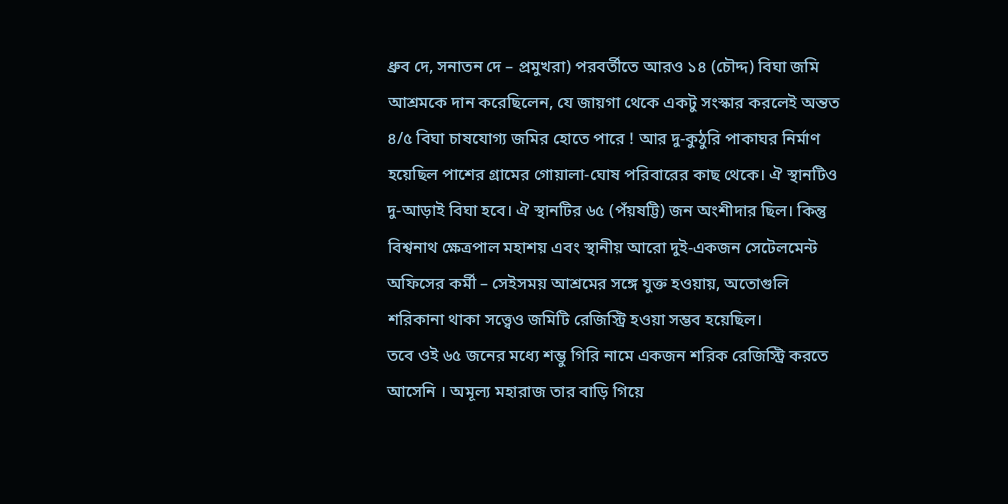ধ্রুব দে, সনাতন দে – প্রমুখরা) পরবর্তীতে আরও ১৪ (চৌদ্দ) বিঘা জমি আশ্রমকে দান করেছিলেন, যে জায়গা থেকে একটু সংস্কার করলেই অন্তত ৪/৫ বিঘা চাষযোগ্য জমির হোতে পারে ! আর দু-কুঠুরি পাকাঘর নির্মাণ হয়েছিল পাশের গ্রামের গোয়ালা-ঘোষ পরিবারের কাছ থেকে। ঐ স্থানটিও দু-আড়াই বিঘা হবে। ঐ স্থানটির ৬৫ (পঁয়ষট্টি) জন অংশীদার ছিল। কিন্তু বিশ্বনাথ ক্ষেত্রপাল মহাশয় এবং স্থানীয় আরো দুই-একজন সেটেলমেন্ট অফিসের কর্মী – সেইসময় আশ্রমের সঙ্গে যুক্ত হওয়ায়, অতোগুলি শরিকানা থাকা সত্ত্বেও জমিটি রেজিস্ট্রি হওয়া সম্ভব হয়েছিল।
তবে ওই ৬৫ জনের মধ্যে শম্ভু গিরি নামে একজন শরিক রেজিস্ট্রি করতে আসেনি । অমূল্য মহারাজ তার বাড়ি গিয়ে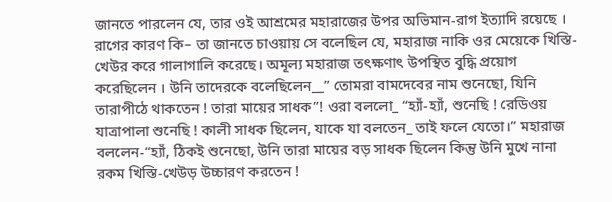জানতে পারলেন যে, তার ওই আশ্রমের মহারাজের উপর অভিমান-রাগ ইত্যাদি রয়েছে । রাগের কারণ কি– তা জানতে চাওয়ায় সে বলেছিল যে, মহারাজ নাকি ওর মেয়েকে খিস্তি-খেউর করে গালাগালি করেছে। অমূল্য মহারাজ তৎক্ষণাৎ উপস্থিত বুদ্ধি প্রয়োগ করেছিলেন । উনি তাদেরকে বলেছিলেন__” তোমরা বামদেবের নাম শুনেছো, যিনি তারাপীঠে থাকতেন ! তারা মায়ের সাধক”! ওরা বললো_ “হ্যাঁ-হ্যাঁ, শুনেছি ! রেডিওয় যাত্রাপালা শুনেছি ! কালী সাধক ছিলেন, যাকে যা বলতেন_ তাই ফলে যেতো।” মহারাজ বললেন-“হ্যাঁ, ঠিকই শুনেছো, উনি তারা মায়ের বড় সাধক ছিলেন কিন্তু উনি মুখে নানা রকম খিস্তি-খেউড় উচ্চারণ করতেন !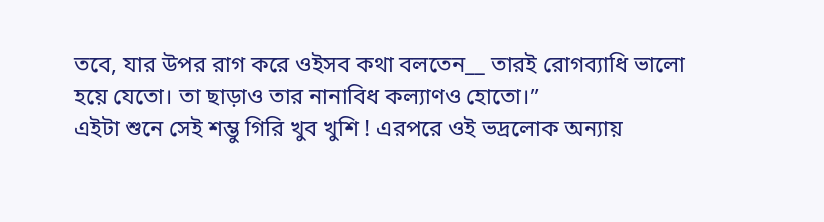তবে, যার উপর রাগ করে ওইসব কথা বলতেন__ তারই রোগব্যাধি ভালো হয়ে যেতো। তা ছাড়াও তার নানাবিধ কল্যাণও হোতো।”
এইটা শুনে সেই শম্ভু গিরি খুব খুশি ! এরপরে ওই ভদ্রলোক অন্যায়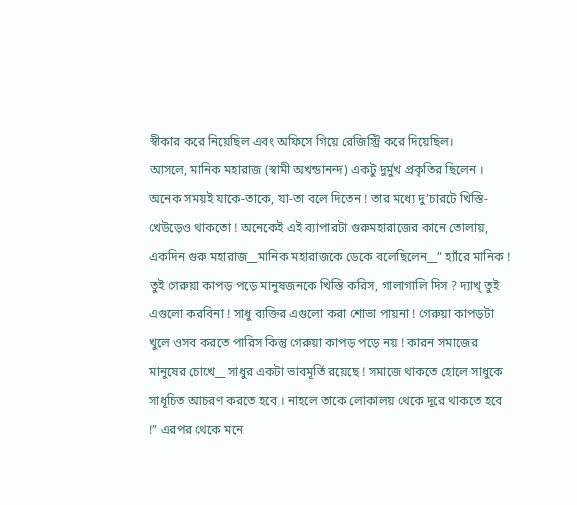স্বীকার করে নিয়েছিল এবং অফিসে গিয়ে রেজিস্ট্রি করে দিয়েছিল।
আসলে, মানিক মহারাজ (স্বামী অখন্ডানন্দ) একটু দুর্মুখ প্রকৃতির ছিলেন । অনেক সময়ই যাকে-তাকে, যা-তা বলে দিতেন ! তার মধ্যে দু’চারটে খিস্তি-খেউড়েও থাকতো ! অনেকেই এই ব্যাপারটা গুরুমহারাজের কানে তোলায়, একদিন গুরু মহারাজ__মানিক মহারাজকে ডেকে বলেছিলেন__” হ্যাঁরে মানিক ! তুই গেরুয়া কাপড় পড়ে মানুষজনকে খিস্তি করিস, গালাগালি দিস ? দ্যাখ্ তুই এগুলো করবিনা ! সাধু ব্যক্তির এগুলো করা শোভা পায়না ! গেরুয়া কাপড়টা খুলে ওসব করতে পারিস কিন্তু গেরুয়া কাপড় পড়ে নয় ! কারন সমাজের মানুষের চোখে__ সাধুর একটা ভাবমূর্তি রয়েছে ! সমাজে থাকতে হোলে সাধুকে সাধূচিত আচরণ করতে হবে । নাহলে তাকে লোকালয় থেকে দূরে থাকতে হবে !” এরপর থেকে মনে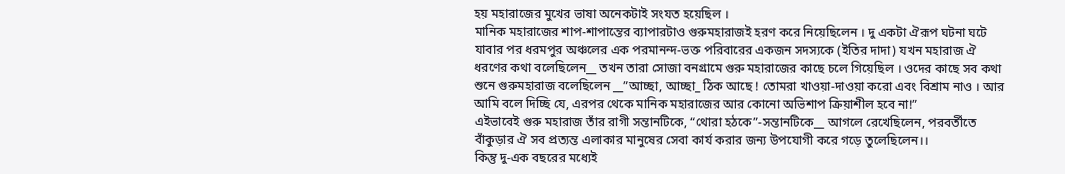হয় মহারাজের মুখের ভাষা অনেকটাই সংযত হয়েছিল ।
মানিক মহারাজের শাপ-শাপান্তের ব্যাপারটাও গুরুমহারাজই হরণ করে নিয়েছিলেন । দু একটা ঐরূপ ঘটনা ঘটে যাবার পর ধরমপুর অঞ্চলের এক পরমানন্দ-ভক্ত পরিবারের একজন সদস্যকে (ইতির দাদা) যখন মহারাজ ঐ ধরণের কথা বলেছিলেন__ তখন তারা সোজা বনগ্রামে গুরু মহারাজের কাছে চলে গিয়েছিল । ওদের কাছে সব কথা শুনে গুরুমহারাজ বলেছিলেন __”আচ্ছা, আচ্ছা_ ঠিক আছে ! তোমরা খাওয়া-দাওয়া করো এবং বিশ্রাম নাও । আর আমি বলে দিচ্ছি যে, এরপর থেকে মানিক মহারাজের আর কোনো অভিশাপ ক্রিয়াশীল হবে না!”
এইভাবেই গুরু মহারাজ তাঁর রাগী সন্তানটিকে, “থোরা হঠকে”-সন্তানটিকে__ আগলে রেখেছিলেন, পরবর্তীতে বাঁকুড়ার ঐ সব প্রত্যন্ত এলাকার মানুষের সেবা কার্য করার জন্য উপযোগী করে গড়ে তুলেছিলেন।।
কিন্তু দু-এক বছরের মধ্যেই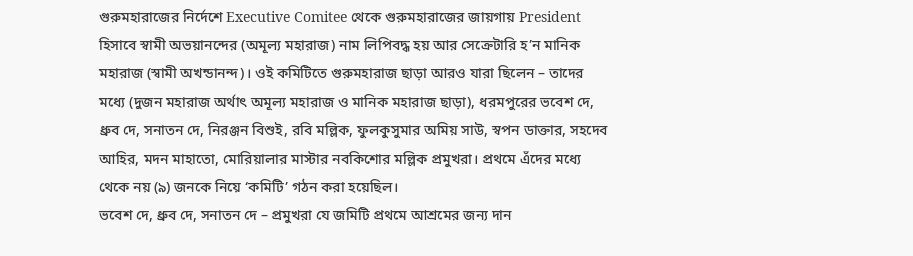গুরুমহারাজের নির্দেশে Executive Comitee থেকে গুরুমহারাজের জায়গায় President হিসাবে স্বামী অভয়ানন্দের (অমূল্য মহারাজ) নাম লিপিবদ্ধ হয় আর সেক্রেটারি হ’ন মানিক মহারাজ (স্বামী অখন্ডানন্দ)। ওই কমিটিতে গুরুমহারাজ ছাড়া আরও যারা ছিলেন – তাদের মধ্যে (দুজন মহারাজ অর্থাৎ অমূল্য মহারাজ ও মানিক মহারাজ ছাড়া), ধরমপুরের ভবেশ দে, ধ্রুব দে, সনাতন দে, নিরঞ্জন বিশুই, রবি মল্লিক, ফুলকুসুমার অমিয় সাউ, স্বপন ডাক্তার, সহদেব আহির, মদন মাহাতো, মোরিয়ালার মাস্টার নবকিশোর মল্লিক প্রমুখরা। প্রথমে এঁদের মধ্যে থেকে নয় (৯) জনকে নিয়ে ‘কমিটি’ গঠন করা হয়েছিল।
ভবেশ দে, ধ্রুব দে, সনাতন দে – প্রমুখরা যে জমিটি প্রথমে আশ্রমের জন্য দান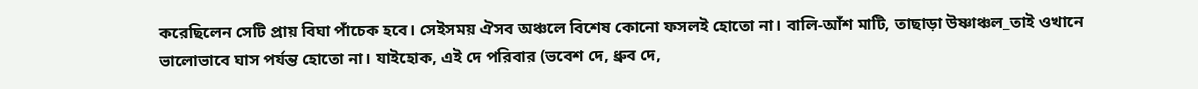করেছিলেন সেটি প্রায় বিঘা পাঁচেক হবে। সেইসময় ঐসব অঞ্চলে বিশেষ কোনো ফসলই হোতো না। বালি-আঁশ মাটি, তাছাড়া উষ্ণাঞ্চল_তাই ওখানে ভালোভাবে ঘাস পর্যন্ত হোতো না। যাইহোক, এই দে পরিবার (ভবেশ দে, ধ্রুব দে,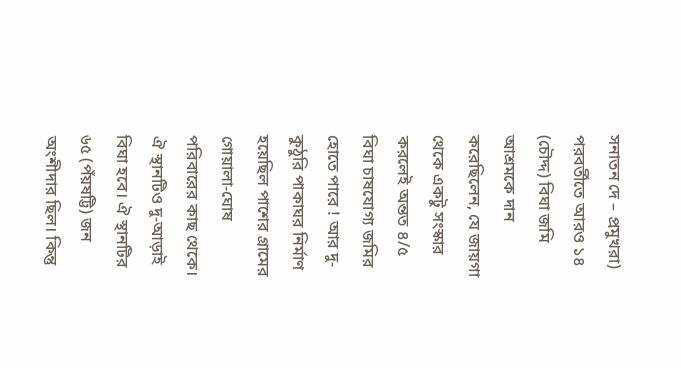সনাতন দে – প্রমুখরা) পরবর্তীতে আরও ১৪ (চৌদ্দ) বিঘা জমি আশ্রমকে দান করেছিলেন, যে জায়গা থেকে একটু সংস্কার করলেই অন্তত ৪/৫ বিঘা চাষযোগ্য জমির হোতে পারে ! আর দু-কুঠুরি পাকাঘর নির্মাণ হয়েছিল পাশের গ্রামের গোয়ালা-ঘোষ পরিবারের কাছ থেকে। ঐ স্থানটিও দু-আড়াই বিঘা হবে। ঐ স্থানটির ৬৫ (পঁয়ষট্টি) জন অংশীদার ছিল। কিন্তু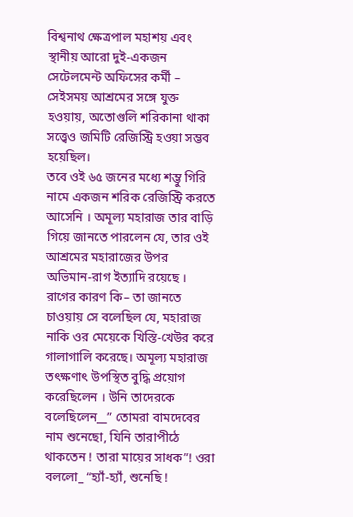বিশ্বনাথ ক্ষেত্রপাল মহাশয় এবং স্থানীয় আরো দুই-একজন সেটেলমেন্ট অফিসের কর্মী – সেইসময় আশ্রমের সঙ্গে যুক্ত হওয়ায়, অতোগুলি শরিকানা থাকা সত্ত্বেও জমিটি রেজিস্ট্রি হওয়া সম্ভব হয়েছিল।
তবে ওই ৬৫ জনের মধ্যে শম্ভু গিরি নামে একজন শরিক রেজিস্ট্রি করতে আসেনি । অমূল্য মহারাজ তার বাড়ি গিয়ে জানতে পারলেন যে, তার ওই আশ্রমের মহারাজের উপর অভিমান-রাগ ইত্যাদি রয়েছে । রাগের কারণ কি– তা জানতে চাওয়ায় সে বলেছিল যে, মহারাজ নাকি ওর মেয়েকে খিস্তি-খেউর করে গালাগালি করেছে। অমূল্য মহারাজ তৎক্ষণাৎ উপস্থিত বুদ্ধি প্রয়োগ করেছিলেন । উনি তাদেরকে বলেছিলেন__” তোমরা বামদেবের নাম শুনেছো, যিনি তারাপীঠে থাকতেন ! তারা মায়ের সাধক”! ওরা বললো_ “হ্যাঁ-হ্যাঁ, শুনেছি !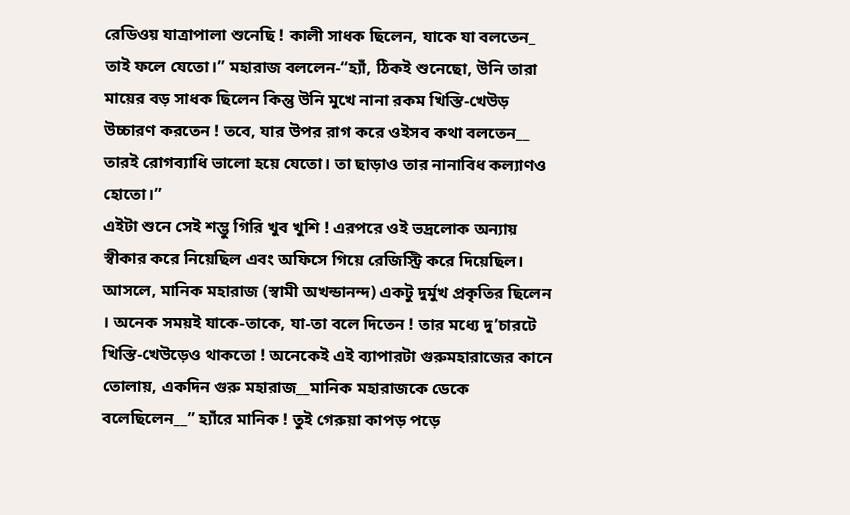রেডিওয় যাত্রাপালা শুনেছি ! কালী সাধক ছিলেন, যাকে যা বলতেন_ তাই ফলে যেতো।” মহারাজ বললেন-“হ্যাঁ, ঠিকই শুনেছো, উনি তারা মায়ের বড় সাধক ছিলেন কিন্তু উনি মুখে নানা রকম খিস্তি-খেউড় উচ্চারণ করতেন ! তবে, যার উপর রাগ করে ওইসব কথা বলতেন__ তারই রোগব্যাধি ভালো হয়ে যেতো। তা ছাড়াও তার নানাবিধ কল্যাণও হোতো।”
এইটা শুনে সেই শম্ভু গিরি খুব খুশি ! এরপরে ওই ভদ্রলোক অন্যায় স্বীকার করে নিয়েছিল এবং অফিসে গিয়ে রেজিস্ট্রি করে দিয়েছিল।
আসলে, মানিক মহারাজ (স্বামী অখন্ডানন্দ) একটু দুর্মুখ প্রকৃতির ছিলেন । অনেক সময়ই যাকে-তাকে, যা-তা বলে দিতেন ! তার মধ্যে দু’চারটে খিস্তি-খেউড়েও থাকতো ! অনেকেই এই ব্যাপারটা গুরুমহারাজের কানে তোলায়, একদিন গুরু মহারাজ__মানিক মহারাজকে ডেকে বলেছিলেন__” হ্যাঁরে মানিক ! তুই গেরুয়া কাপড় পড়ে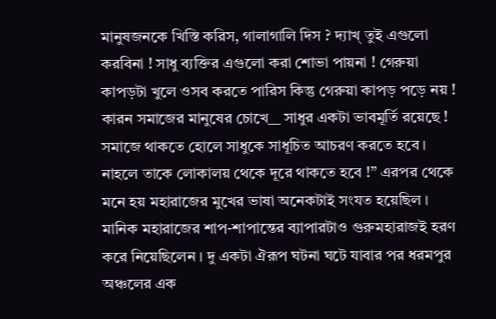মানুষজনকে খিস্তি করিস, গালাগালি দিস ? দ্যাখ্ তুই এগুলো করবিনা ! সাধু ব্যক্তির এগুলো করা শোভা পায়না ! গেরুয়া কাপড়টা খুলে ওসব করতে পারিস কিন্তু গেরুয়া কাপড় পড়ে নয় ! কারন সমাজের মানুষের চোখে__ সাধুর একটা ভাবমূর্তি রয়েছে ! সমাজে থাকতে হোলে সাধুকে সাধূচিত আচরণ করতে হবে । নাহলে তাকে লোকালয় থেকে দূরে থাকতে হবে !” এরপর থেকে মনে হয় মহারাজের মুখের ভাষা অনেকটাই সংযত হয়েছিল ।
মানিক মহারাজের শাপ-শাপান্তের ব্যাপারটাও গুরুমহারাজই হরণ করে নিয়েছিলেন । দু একটা ঐরূপ ঘটনা ঘটে যাবার পর ধরমপুর অঞ্চলের এক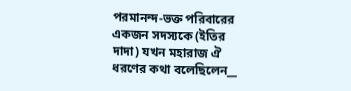পরমানন্দ-ভক্ত পরিবারের একজন সদস্যকে (ইতির দাদা) যখন মহারাজ ঐ ধরণের কথা বলেছিলেন__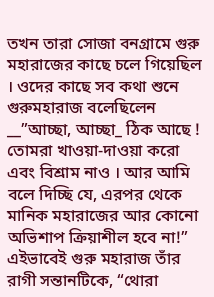তখন তারা সোজা বনগ্রামে গুরু মহারাজের কাছে চলে গিয়েছিল । ওদের কাছে সব কথা শুনে গুরুমহারাজ বলেছিলেন __”আচ্ছা, আচ্ছা_ ঠিক আছে ! তোমরা খাওয়া-দাওয়া করো এবং বিশ্রাম নাও । আর আমি বলে দিচ্ছি যে, এরপর থেকে মানিক মহারাজের আর কোনো অভিশাপ ক্রিয়াশীল হবে না!”
এইভাবেই গুরু মহারাজ তাঁর রাগী সন্তানটিকে, “থোরা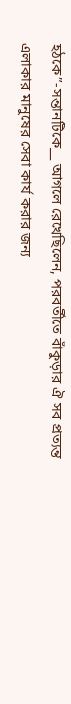হঠকে”-সন্তানটিকে__ আগলে রেখেছিলেন, পরবর্তীতে বাঁকুড়ার ঐ সব প্রত্যন্ত এলাকার মানুষের সেবা কার্য করার জন্য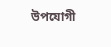উপযোগী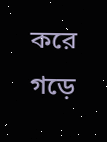করে গড়ে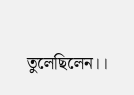তুলেছিলেন।।